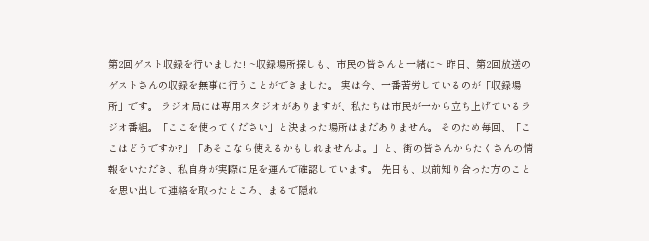第2回ゲスト収録を行いました! ~収録場所探しも、市民の皆さんと一緒に~ 昨日、第2回放送のゲストさんの収録を無事に行うことができました。 実は今、一番苦労しているのが「収録場所」です。 ラジオ局には専用スタジオがありますが、私たちは市民が一から立ち上げているラジオ番組。「ここを使ってください」と決まった場所はまだありません。 そのため毎回、「ここはどうですか?」「あそこなら使えるかもしれませんよ。」と、街の皆さんからたくさんの情報をいただき、私自身が実際に足を運んで確認しています。 先日も、以前知り合った方のことを思い出して連絡を取ったところ、まるで隠れ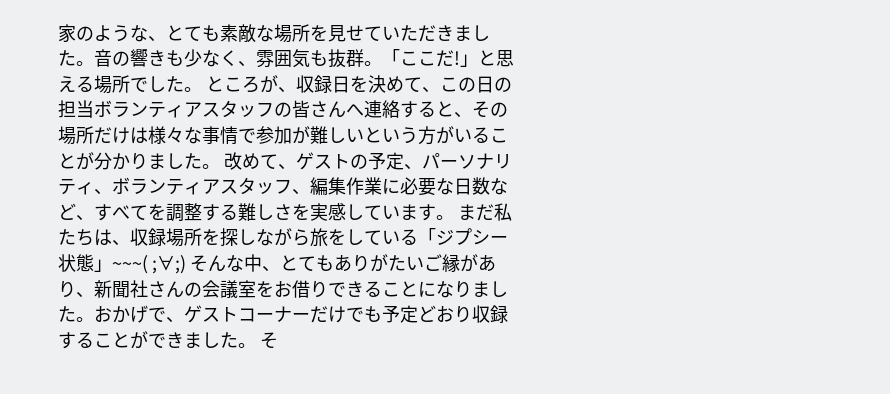家のような、とても素敵な場所を見せていただきました。音の響きも少なく、雰囲気も抜群。「ここだ!」と思える場所でした。 ところが、収録日を決めて、この日の担当ボランティアスタッフの皆さんへ連絡すると、その場所だけは様々な事情で参加が難しいという方がいることが分かりました。 改めて、ゲストの予定、パーソナリティ、ボランティアスタッフ、編集作業に必要な日数など、すべてを調整する難しさを実感しています。 まだ私たちは、収録場所を探しながら旅をしている「ジプシー状態」~~~( ;∀;) そんな中、とてもありがたいご縁があり、新聞社さんの会議室をお借りできることになりました。おかげで、ゲストコーナーだけでも予定どおり収録することができました。 そ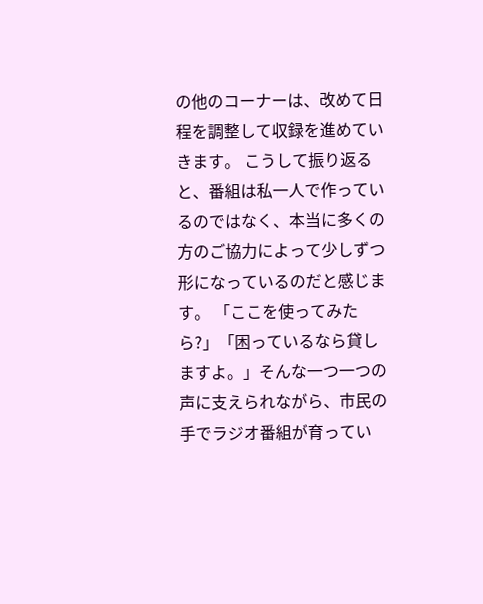の他のコーナーは、改めて日程を調整して収録を進めていきます。 こうして振り返ると、番組は私一人で作っているのではなく、本当に多くの方のご協力によって少しずつ形になっているのだと感じます。 「ここを使ってみたら?」「困っているなら貸しますよ。」そんな一つ一つの声に支えられながら、市民の手でラジオ番組が育ってい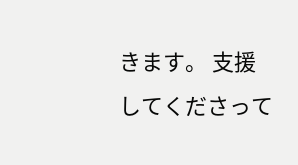きます。 支援してくださって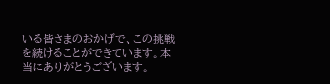いる皆さまのおかげで、この挑戦を続けることができています。本当にありがとうございます。